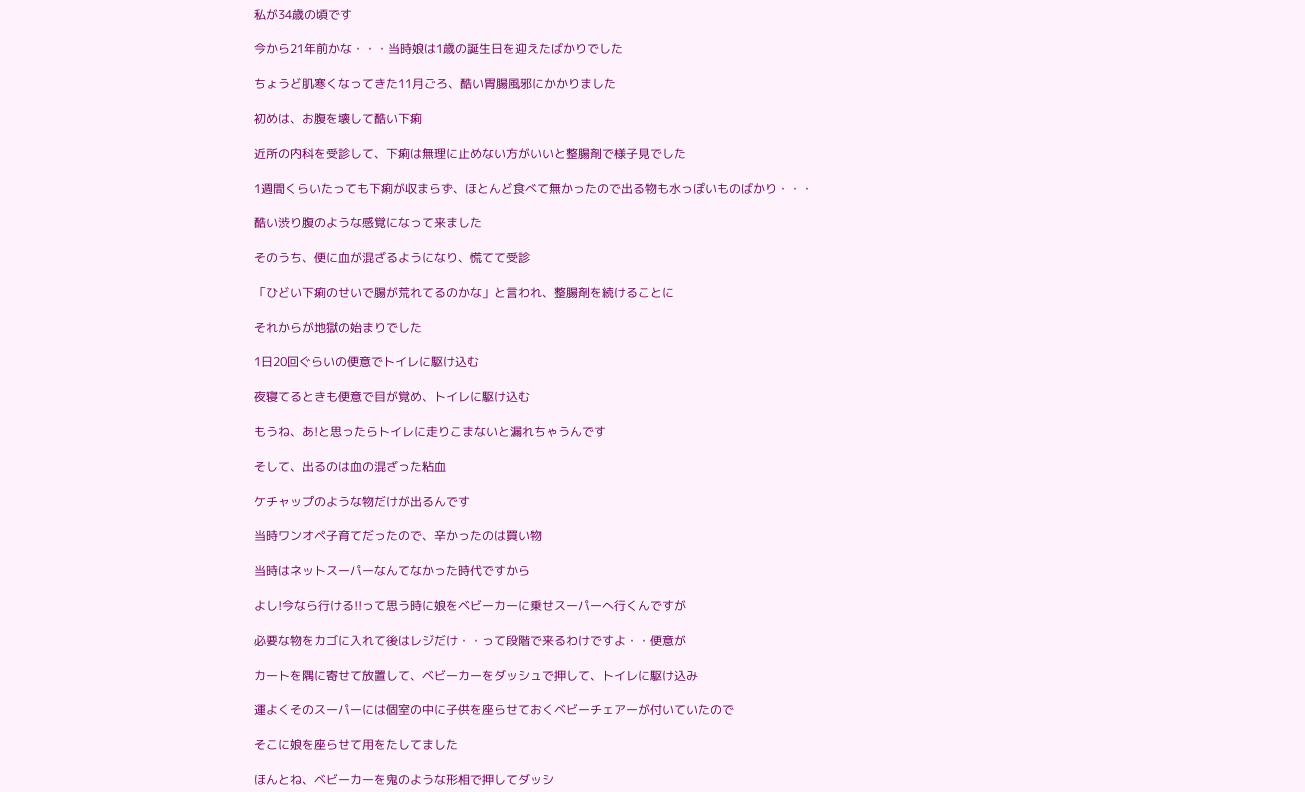私が34歳の頃です

今から21年前かな・・・当時娘は1歳の誕生日を迎えたばかりでした

ちょうど肌寒くなってきた11月ごろ、酷い胃腸風邪にかかりました

初めは、お腹を壊して酷い下痢

近所の内科を受診して、下痢は無理に止めない方がいいと整腸剤で様子見でした

1週間くらいたっても下痢が収まらず、ほとんど食べて無かったので出る物も水っぽいものばかり・・・

酷い渋り腹のような感覚になって来ました

そのうち、便に血が混ざるようになり、慌てて受診

「ひどい下痢のせいで腸が荒れてるのかな」と言われ、整腸剤を続けることに

それからが地獄の始まりでした

1日20回ぐらいの便意でトイレに駆け込む

夜寝てるときも便意で目が覚め、トイレに駆け込む

もうね、あ!と思ったらトイレに走りこまないと漏れちゃうんです

そして、出るのは血の混ざった粘血

ケチャップのような物だけが出るんです

当時ワンオペ子育てだったので、辛かったのは買い物

当時はネットスーパーなんてなかった時代ですから

よし!今なら行ける!!って思う時に娘をベビーカーに乗せスーパーへ行くんですが

必要な物をカゴに入れて後はレジだけ・・って段階で来るわけですよ・・便意が

カートを隅に寄せて放置して、ベビーカーをダッシュで押して、トイレに駆け込み

運よくそのスーパーには個室の中に子供を座らせておくベビーチェアーが付いていたので

そこに娘を座らせて用をたしてました

ほんとね、ベビーカーを鬼のような形相で押してダッシ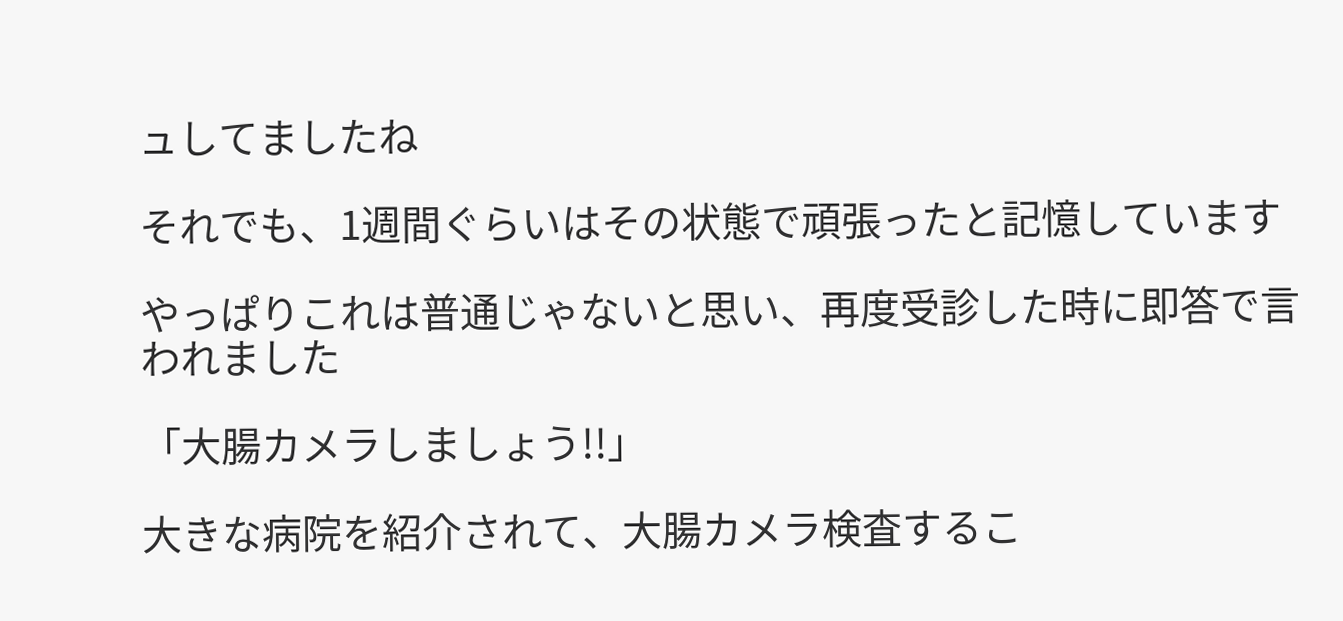ュしてましたね

それでも、1週間ぐらいはその状態で頑張ったと記憶しています

やっぱりこれは普通じゃないと思い、再度受診した時に即答で言われました

「大腸カメラしましょう!!」

大きな病院を紹介されて、大腸カメラ検査するこ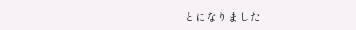とになりました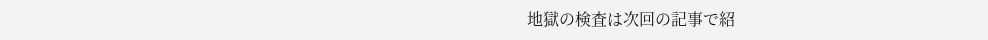地獄の検査は次回の記事で紹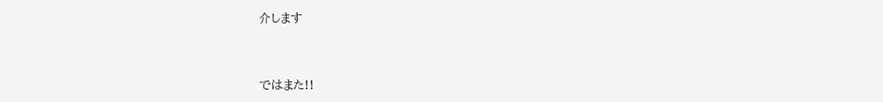介します



ではまた!!